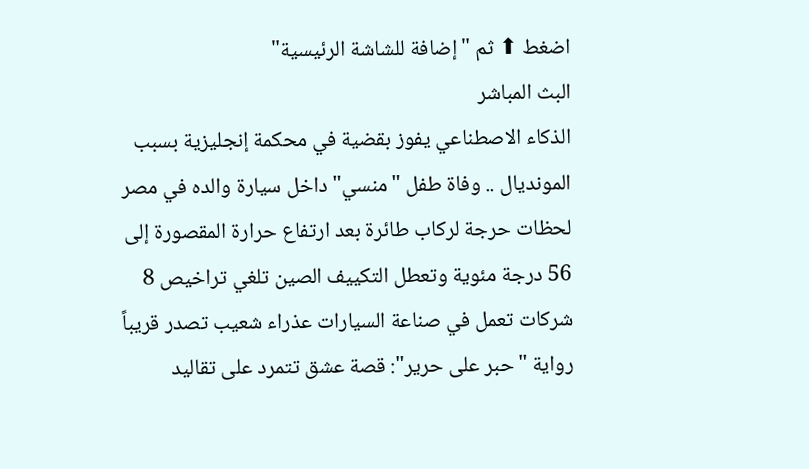اضغط ⬆ ثم "إضافة للشاشة الرئيسية"
البث المباشر
الذكاء الاصطناعي يفوز بقضية في محكمة إنجليزية بسبب المونديال .. وفاة طفل "منسي" داخل سيارة والده في مصر لحظات حرجة لركاب طائرة بعد ارتفاع حرارة المقصورة إلى 56 درجة مئوية وتعطل التكييف الصين تلغي تراخيص 8 شركات تعمل في صناعة السيارات عذراء شعيب تصدر قريباً رواية "حبر على حرير": قصة عشق تتمرد على تقاليد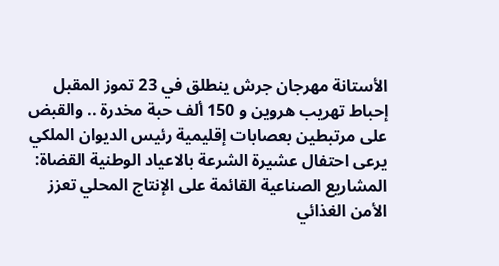الأستانة مهرجان جرش ينطلق في 23 تموز المقبل إحباط تهريب هروين و 150 ألف حبة مخدرة .. والقبض على مرتبطين بعصابات إقليمية رئيس الديوان الملكي يرعى احتفال عشيرة الشرعة بالاعياد الوطنية القضاة: المشاريع الصناعية القائمة على الإنتاج المحلي تعزز الأمن الغذائي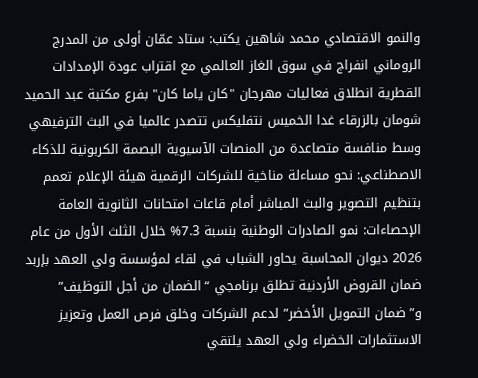والنمو الاقتصادي محمد شاهين يكتب: ستاد عمّان أولى من المدرج الروماني انفراج في سوق الغاز العالمي مع اقتراب عودة الإمدادات القطرية انطلاق فعاليات مهرجان "كان ياما كان" بفرع مكتبة عبد الحميد شومان بالزرقاء غدا الخميس نتفليكس تتصدر عالميا في البث الترفيهي وسط منافسة متصاعدة من المنصات الآسيوية البصمة الكربونية للذكاء الاصطناعي: نحو مساءلة مناخية للشركات الرقمية هيئة الإعلام تعمم بتنظيم التصوير والبث المباشر أمام قاعات امتحانات الثانوية العامة الإحصاءات: نمو الصادرات الوطنية بنسبة 7.3% خلال الثلث الأول من عام 2026 ديوان المحاسبة يحاور الشباب في لقاء لمؤسسة ولي العهد بإربد ضمان القروض الأردنية تطلق برنامجي “الضمان من أجل التوظيف” و”ضمان التمويل الأخضر” لدعم الشركات وخلق فرص العمل وتعزيز الاستثمارات الخضراء ولي العهد يلتقي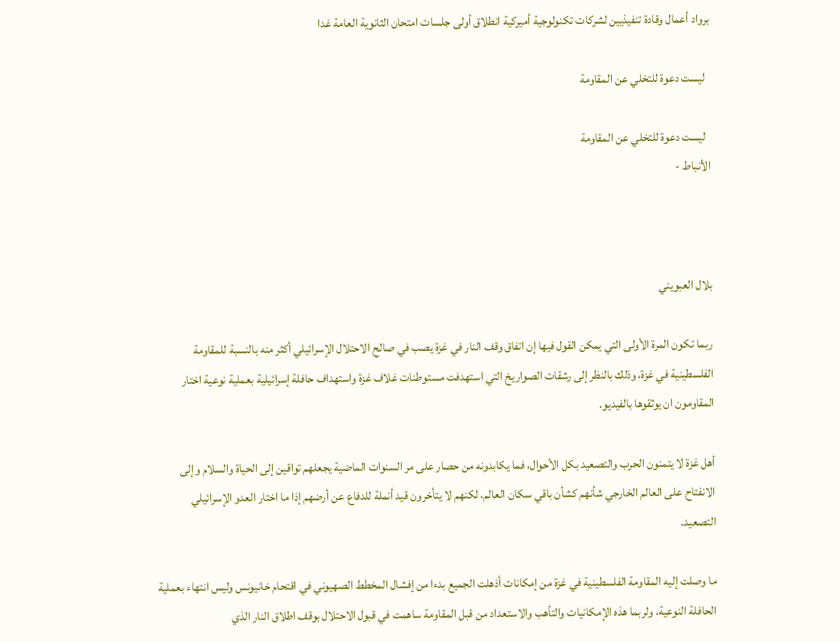برواد أعمال وقادة تنفيذيين لشركات تكنولوجية أميركية انطلاق أولى جلسات امتحان الثانوية العامة غدا

  ليست دعوة للتخلي عن المقاومة

  ليست دعوة للتخلي عن المقاومة
الأنباط -



بلال العبويني

ربما تكون المرة الأولى التي يمكن القول فيها إن اتفاق وقف النار في غزة يصب في صالح الاحتلال الإسرائيلي أكثر منه بالنسبة للمقاومة الفلسطينية في غزة، وذلك بالنظر إلى رشقات الصواريخ التي استهدفت مستوطنات غلاف غزة واستهداف حافلة إسرائيلية بعملية نوعية اختار المقاومون ان يوثقوها بالفيديو.

أهل غزة لا يتمنون الحرب والتصعيد بكل الأحوال، فما يكابدونه من حصار على مر السنوات الماضية يجعلهم تواقين إلى الحياة والسلام وإلى الانفتاح على العالم الخارجي شأنهم كشأن باقي سكان العالم، لكنهم لا يتأخرون قيد أنملة للدفاع عن أرضهم إذا ما اختار العدو الإسرائيلي التصعيد.

ما وصلت إليه المقاومة الفلسطينية في غزة من إمكانات أذهلت الجميع بدءا من إفشال المخطط الصهيوني في اقتحام خانيونس وليس انتهاء بعملية الحافلة النوعية، ولربما هذه الإمكانيات والتأهب والاستعداد من قبل المقاومة ساهمت في قبول الاحتلال بوقف اطلاق النار الذي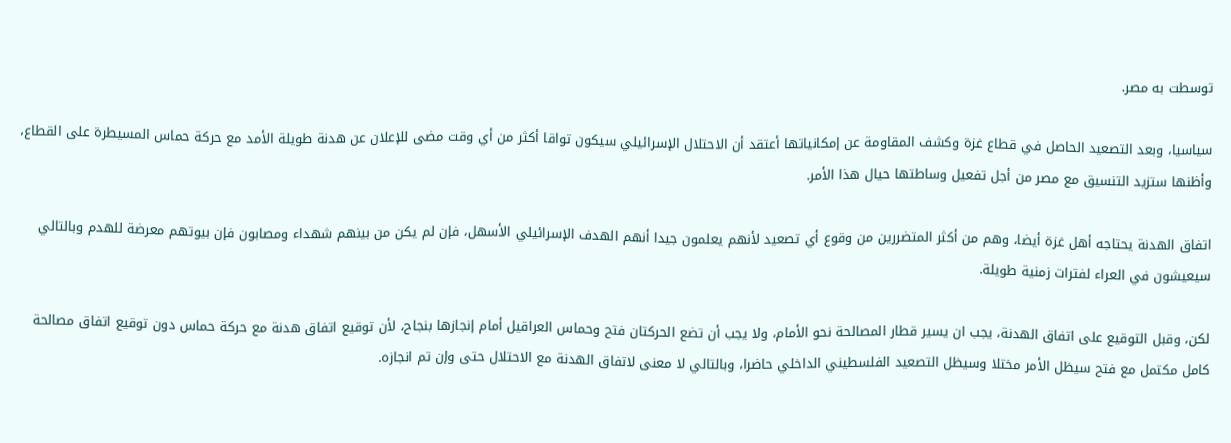توسطت به مصر.

سياسيا، وبعد التصعيد الحاصل في قطاع غزة وكشف المقاومة عن إمكانياتها أعتقد أن الاحتلال الإسرائيلي سيكون تواقا أكثر من أي وقت مضى للإعلان عن هدنة طويلة الأمد مع حركة حماس المسيطرة على القطاع، وأظنها ستزيد التنسيق مع مصر من أجل تفعيل وساطتها حيال هذا الأمر.

اتفاق الهدنة يحتاجه أهل غزة أيضا، وهم من أكثر المتضررين من وقوع أي تصعيد لأنهم يعلمون جيدا أنهم الهدف الإسرائيلي الأسهل، فإن لم يكن من بينهم شهداء ومصابون فإن بيوتهم معرضة للهدم وبالتالي سيعيشون في العراء لفترات زمنية طويلة.

لكن، وقبل التوقيع على اتفاق الهدنة، يجب ان يسير قطار المصالحة نحو الأمام، ولا يجب أن تضع الحركتان فتح وحماس العراقيل أمام إنجازها بنجاح، لأن توقيع اتفاق هدنة مع حركة حماس دون توقيع اتفاق مصالحة كامل مكتمل مع فتح سيظل الأمر مختلا وسيظل التصعيد الفلسطيني الداخلي حاضرا، وبالتالي لا معنى لاتفاق الهدنة مع الاحتلال حتى وإن تم انجازه.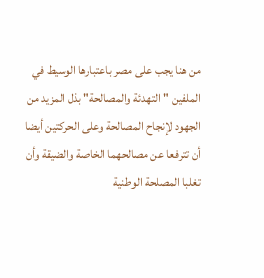من هنا يجب على مصر باعتبارها الوسيط في الملفين "التهدئة والمصالحة" بذل المزيد من الجهود لإنجاح المصالحة وعلى الحركتين أيضا أن تترفعا عن مصالحهما الخاصة والضيقة وأن تغلبا المصلحة الوطنية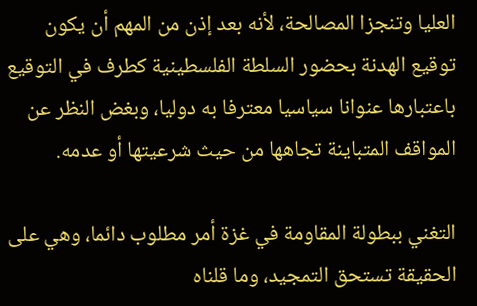العليا وتنجزا المصالحة، لأنه بعد إذن من المهم أن يكون توقيع الهدنة بحضور السلطة الفلسطينية كطرف في التوقيع باعتبارها عنوانا سياسيا معترفا به دوليا، وبغض النظر عن المواقف المتباينة تجاهها من حيث شرعيتها أو عدمه.

التغني ببطولة المقاومة في غزة أمر مطلوب دائما، وهي على الحقيقة تستحق التمجيد، وما قلناه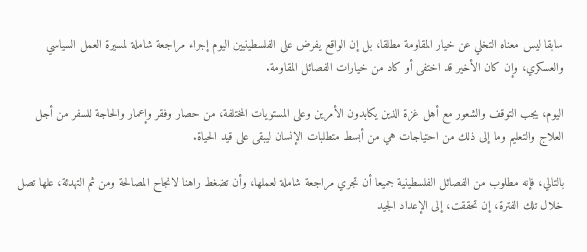سابقا ليس معناه التخلي عن خيار المقاومة مطلقا، بل إن الواقع يفرض على الفلسطينيين اليوم إجراء مراجعة شاملة لمسيرة العمل السياسي والعسكري، وإن كان الأخير قد اختفى أو كاد من خيارات الفصائل المقاومة.

اليوم، يجب التوقف والشعور مع أهل غزة الذين يكابدون الأمرين وعلى المستويات المختلفة، من حصار وفقر وإعمار والحاجة للسفر من أجل العلاج والتعليم وما إلى ذلك من احتياجات هي من أبسط متطلبات الإنسان ليبقى على قيد الحياة.

بالتالي، فإنه مطلوب من الفصائل الفلسطينية جميعا أن تجري مراجعة شاملة لعملها، وأن تضغط راهنا لانجاح المصالحة ومن ثم التهدئة، علها تصل خلال تلك الفترة، إن تحققت، إلى الإعداد الجيد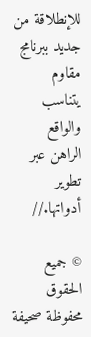للإنطلاقة من جديد ببرنامج مقاوم يتناسب والواقع الراهن عبر تطوير أدواتها.//

© جميع الحقوق محفوظة صحيفة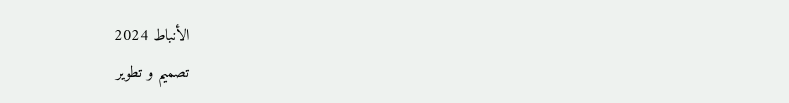الأنباط 2024
تصميم و تطوير